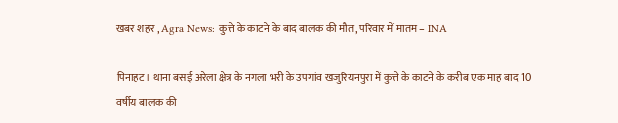खबर शहर , Agra News: कुत्ते के काटने के बाद बालक की मौत, परिवार में मातम – INA

पिनाहट। थाना बसई अरेला क्षेत्र के नगला भरी के उपगांव खजुरियनपुरा में कुत्ते के काटने के करीब एक माह बाद 10 वर्षीय बालक की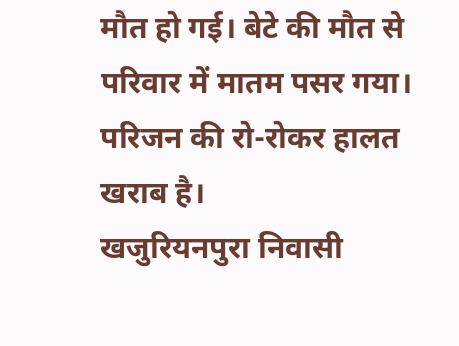मौत हो गई। बेटे की मौत से परिवार में मातम पसर गया। परिजन की रो-रोकर हालत खराब है।
खजुरियनपुरा निवासी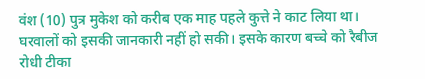वंश (10) पुत्र मुकेश को करीब एक माह पहले कुत्ते ने काट लिया था। घरवालों को इसकी जानकारी नहीं हो सकी। इसके कारण बच्चे को रैबीज रोधी टीका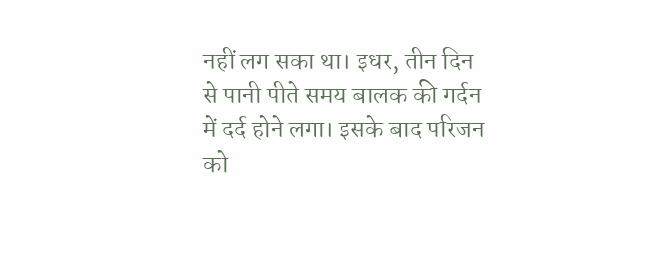नहीं लग सका था। इधर, तीन दिन से पानी पीते समय बालक की गर्दन में दर्द होने लगा। इसके बाद परिजन को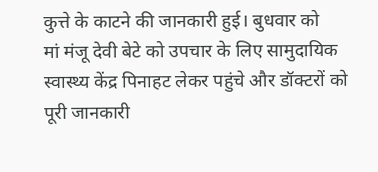कुत्ते के काटने की जानकारी हुई। बुधवार को
मां मंजू देवी बेटे को उपचार के लिए सामुदायिक स्वास्थ्य केंद्र पिनाहट लेकर पहुंचे और डॉक्टरों को पूरी जानकारी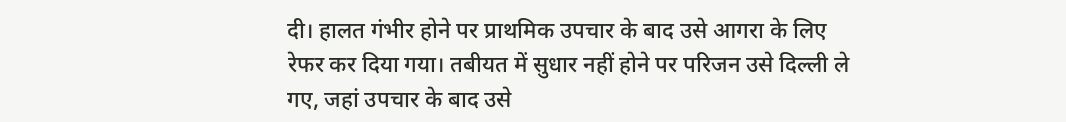दी। हालत गंभीर होने पर प्राथमिक उपचार के बाद उसे आगरा के लिए रेफर कर दिया गया। तबीयत में सुधार नहीं होने पर परिजन उसे दिल्ली ले गए, जहां उपचार के बाद उसे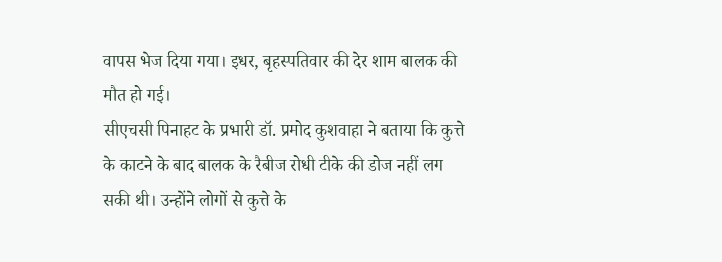वापस भेज दिया गया। इधर, बृहस्पतिवार की देर शाम बालक की मौत हो गई।
सीएचसी पिनाहट के प्रभारी डॉ. प्रमोद कुशवाहा ने बताया कि कुत्ते के काटने के बाद बालक के रैबीज रोधी टीके की डोज नहीं लग सकी थी। उन्होंने लोगों से कुत्ते के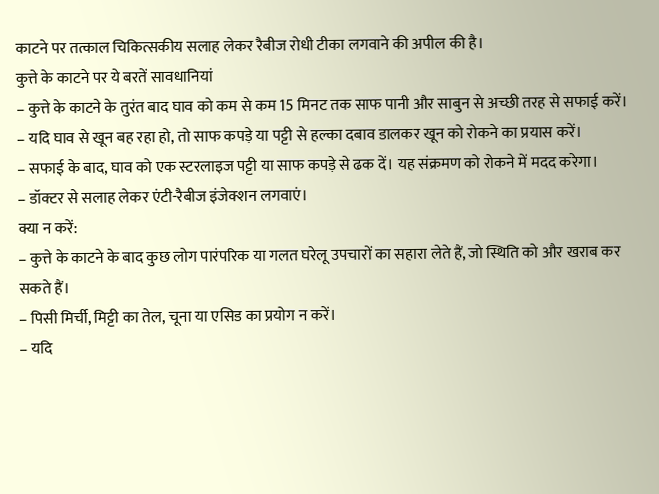काटने पर तत्काल चिकित्सकीय सलाह लेकर रैबीज रोधी टीका लगवाने की अपील की है।
कुत्ते के काटने पर ये बरतें सावधानियां
– कुत्ते के काटने के तुरंत बाद घाव को कम से कम 15 मिनट तक साफ पानी और साबुन से अच्छी तरह से सफाई करें।
– यदि घाव से खून बह रहा हो, तो साफ कपड़े या पट्टी से हल्का दबाव डालकर खून को रोकने का प्रयास करें।
– सफाई के बाद, घाव को एक स्टरलाइज पट्टी या साफ कपड़े से ढक दें। यह संक्रमण को रोकने में मदद करेगा।
– डॉक्टर से सलाह लेकर एंटी-रैबीज इंजेक्शन लगवाएं।
क्या न करें:
– कुत्ते के काटने के बाद कुछ लोग पारंपरिक या गलत घरेलू उपचारों का सहारा लेते हैं, जो स्थिति को और खराब कर सकते हैं।
– पिसी मिर्ची, मिट्टी का तेल, चूना या एसिड का प्रयोग न करें।
– यदि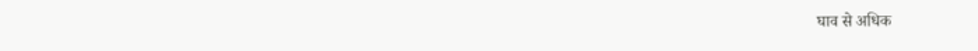घाव से अधिक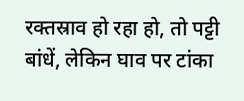रक्तस्राव हो रहा हो, तो पट्टी बांधें, लेकिन घाव पर टांका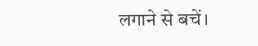लगाने से बचें।